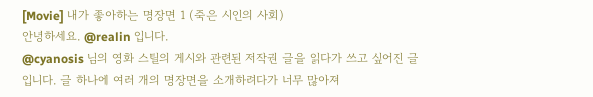[Movie] 내가 좋아하는 명장면 1 (죽은 시인의 사회)
안녕하세요. @realin 입니다.
@cyanosis 님의 영화 스틸의 게시와 관련된 저작권 글을 읽다가 쓰고 싶어진 글입니다. 글 하나에 여러 개의 명장면을 소개하려다가 너무 많아져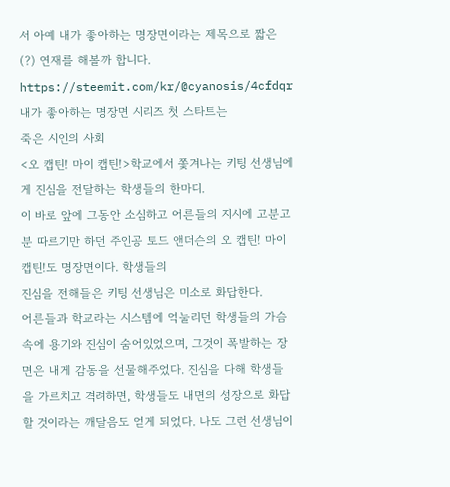서 아예 내가 좋아하는 명장면이라는 제목으로 짧은(?) 연재를 해볼까 합니다.
https://steemit.com/kr/@cyanosis/4cfdqr
내가 좋아하는 명장면 시리즈 첫 스타트는
죽은 시인의 사회
<오 캡틴! 마이 캡틴!>학교에서 쫓겨나는 키팅 선생님에게 진심을 전달하는 학생들의 한마디.
이 바로 앞에 그동안 소심하고 어른들의 지시에 고분고분 따르기만 하던 주인공 토드 앤더슨의 오 캡틴! 마이 캡틴!도 명장면이다. 학생들의
진심을 전해들은 키팅 선생님은 미소로 화답한다.
어른들과 학교라는 시스템에 억눌리던 학생들의 가슴 속에 용기와 진심이 숨어있었으며, 그것이 폭발하는 장면은 내게 감동을 선물해주었다. 진심을 다해 학생들을 가르치고 격려하면, 학생들도 내면의 성장으로 화답할 것이라는 깨달음도 얻게 되었다. 나도 그런 선생님이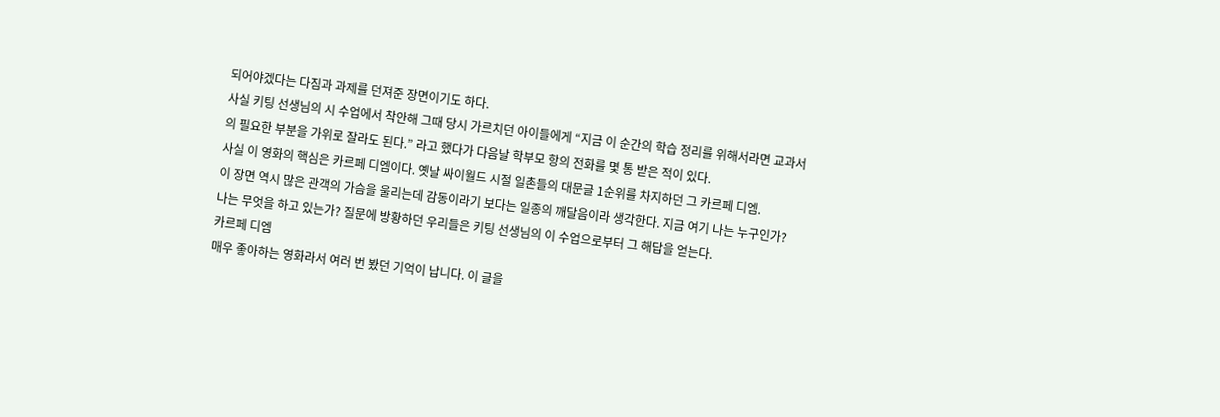되어야겠다는 다짐과 과제를 던져준 장면이기도 하다.
사실 키팅 선생님의 시 수업에서 착안해 그때 당시 가르치던 아이들에게 “지금 이 순간의 학습 정리를 위해서라면 교과서의 필요한 부분을 가위로 잘라도 된다.” 라고 했다가 다음날 학부모 항의 전화를 몇 통 받은 적이 있다.
사실 이 영화의 핵심은 카르페 디엠이다. 옛날 싸이월드 시절 일촌들의 대문글 1순위를 차지하던 그 카르페 디엠.
이 장면 역시 많은 관객의 가슴을 울리는데 감동이라기 보다는 일종의 깨달음이라 생각한다. 지금 여기 나는 누구인가? 나는 무엇을 하고 있는가? 질문에 방황하던 우리들은 키팅 선생님의 이 수업으로부터 그 해답을 얻는다.
카르페 디엠
매우 좋아하는 영화라서 여러 번 봤던 기억이 납니다. 이 글을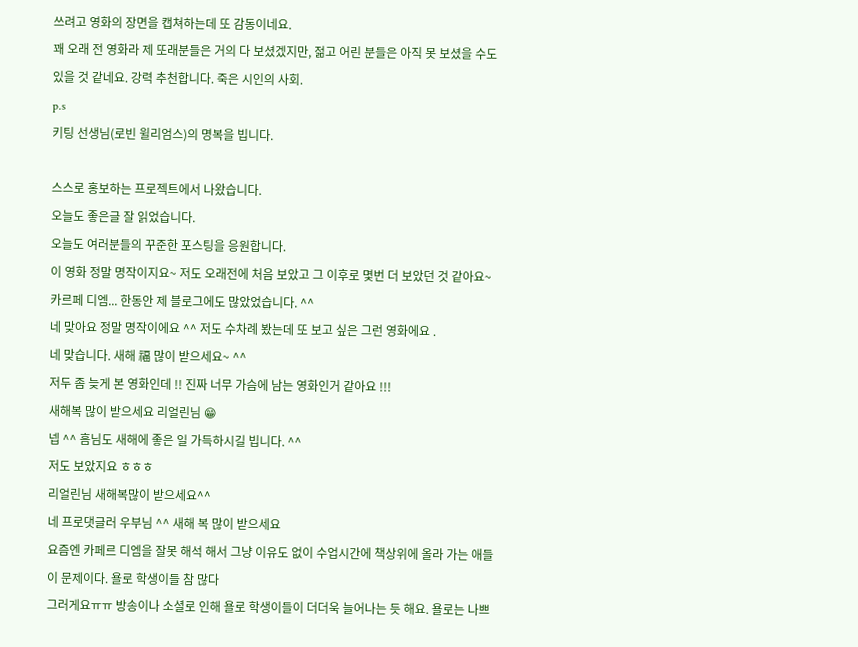쓰려고 영화의 장면을 캡쳐하는데 또 감동이네요.
꽤 오래 전 영화라 제 또래분들은 거의 다 보셨겠지만, 젊고 어린 분들은 아직 못 보셨을 수도 있을 것 같네요. 강력 추천합니다. 죽은 시인의 사회.
p.s
키팅 선생님(로빈 윌리엄스)의 명복을 빕니다.

스스로 홍보하는 프로젝트에서 나왔습니다.
오늘도 좋은글 잘 읽었습니다.
오늘도 여러분들의 꾸준한 포스팅을 응원합니다.
이 영화 정말 명작이지요~ 저도 오래전에 처음 보았고 그 이후로 몇번 더 보았던 것 같아요~
카르페 디엠... 한동안 제 블로그에도 많았었습니다. ^^
네 맞아요 정말 명작이에요 ^^ 저도 수차례 봤는데 또 보고 싶은 그런 영화에요 .
네 맞습니다. 새해 福 많이 받으세요~ ^^
저두 좀 늦게 본 영화인데 !! 진짜 너무 가슴에 남는 영화인거 같아요 !!!
새해복 많이 받으세요 리얼린님 😁
넵 ^^ 흠님도 새해에 좋은 일 가득하시길 빕니다. ^^
저도 보았지요 ㅎㅎㅎ
리얼린님 새해복많이 받으세요^^
네 프로댓글러 우부님 ^^ 새해 복 많이 받으세요
요즘엔 카페르 디엠을 잘못 해석 해서 그냥 이유도 없이 수업시간에 책상위에 올라 가는 애들이 문제이다. 욜로 학생이들 참 많다
그러게요ㅠㅠ 방송이나 소셜로 인해 욜로 학생이들이 더더욱 늘어나는 듯 해요. 욜로는 나쁘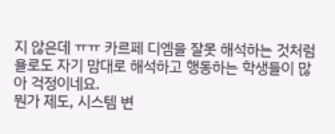지 않은데 ㅠㅠ 카르페 디엠을 잘못 해석하는 것처럼 욜로도 자기 맘대로 해석하고 행동하는 학생들이 많아 걱정이네요.
뭔가 제도, 시스템 변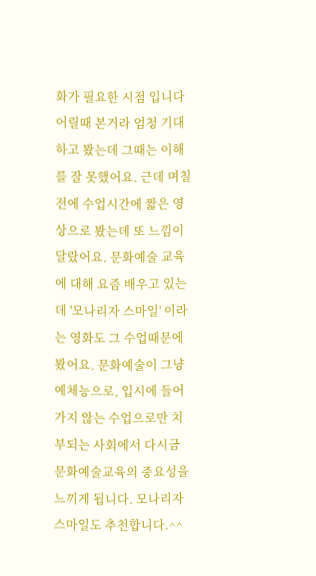화가 필요한 시점 입니다
어릴때 본거라 엄청 기대하고 봤는데 그때는 이해를 잘 못했어요. 근데 며칠전에 수업시간에 짧은 영상으로 봤는데 또 느낌이 달랐어요. 문화예술 교육에 대해 요즘 배우고 있는데 '모나리자 스마일' 이라는 영화도 그 수업때문에 봤어요. 문화예술이 그냥 예체능으로, 입시에 들어가지 않는 수업으로만 치부되는 사회에서 다시금 문화예술교육의 중요성을 느끼게 됩니다. 모나리자 스마일도 추천합니다.^^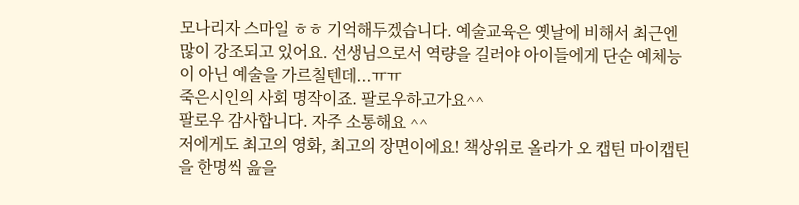모나리자 스마일 ㅎㅎ 기억해두겠습니다. 예술교육은 옛날에 비해서 최근엔 많이 강조되고 있어요. 선생님으로서 역량을 길러야 아이들에게 단순 예체능이 아닌 예술을 가르칠텐데...ㅠㅠ
죽은시인의 사회 명작이죠. 팔로우하고가요^^
팔로우 감사합니다. 자주 소통해요 ^^
저에게도 최고의 영화, 최고의 장면이에요! 책상위로 올라가 오 캡틴 마이캡틴을 한명씩 읊을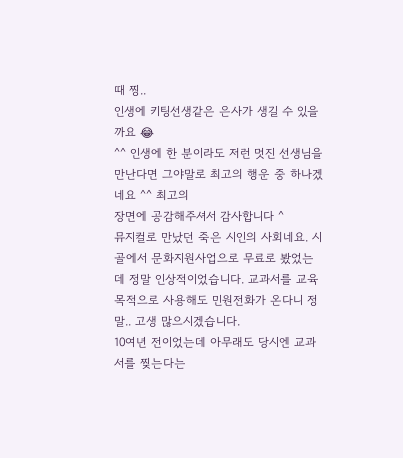때 찡..
인생에 키팅선생같은 은사가 생길 수 있을까요 😂
^^ 인생에 한 분이라도 저런 멋진 선생님을 만난다면 그야말로 최고의 행운 중 하나겠네요 ^^ 최고의
장면에 공감해주셔서 감사합니다 ^
뮤지컬로 만났던 죽은 시인의 사회네요. 시골에서 문화지원사업으로 무료로 봤었는 데 정말 인상적이었습니다. 교과서를 교육목적으로 사용해도 민원전화가 온다니 정말.. 고생 많으시겠습니다.
10여년 전이었는데 아무래도 당시엔 교과서를 찢는다는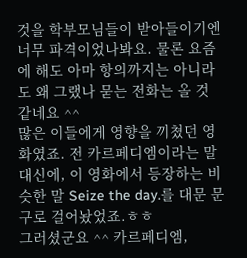것을 학부모님들이 받아들이기엔 너무 파격이었나봐요. 물론 요즘에 해도 아마 항의까지는 아니라도 왜 그랬나 묻는 전화는 올 것 같네요 ^^
많은 이들에게 영향을 끼쳤던 영화였죠. 전 카르페디엠이라는 말 대신에, 이 영화에서 등장하는 비슷한 말 Seize the day.를 대문 문구로 걸어놨었죠.ㅎㅎ
그러셨군요 ^^ 카르페디엠,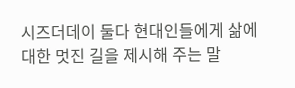시즈더데이 둘다 현대인들에게 삶에 대한 멋진 길을 제시해 주는 말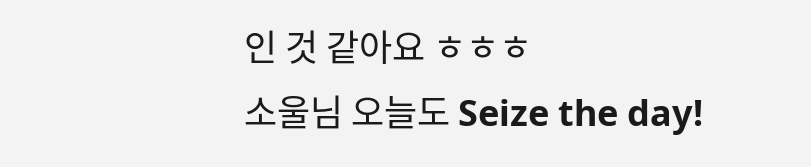인 것 같아요 ㅎㅎㅎ
소울님 오늘도 Seize the day!